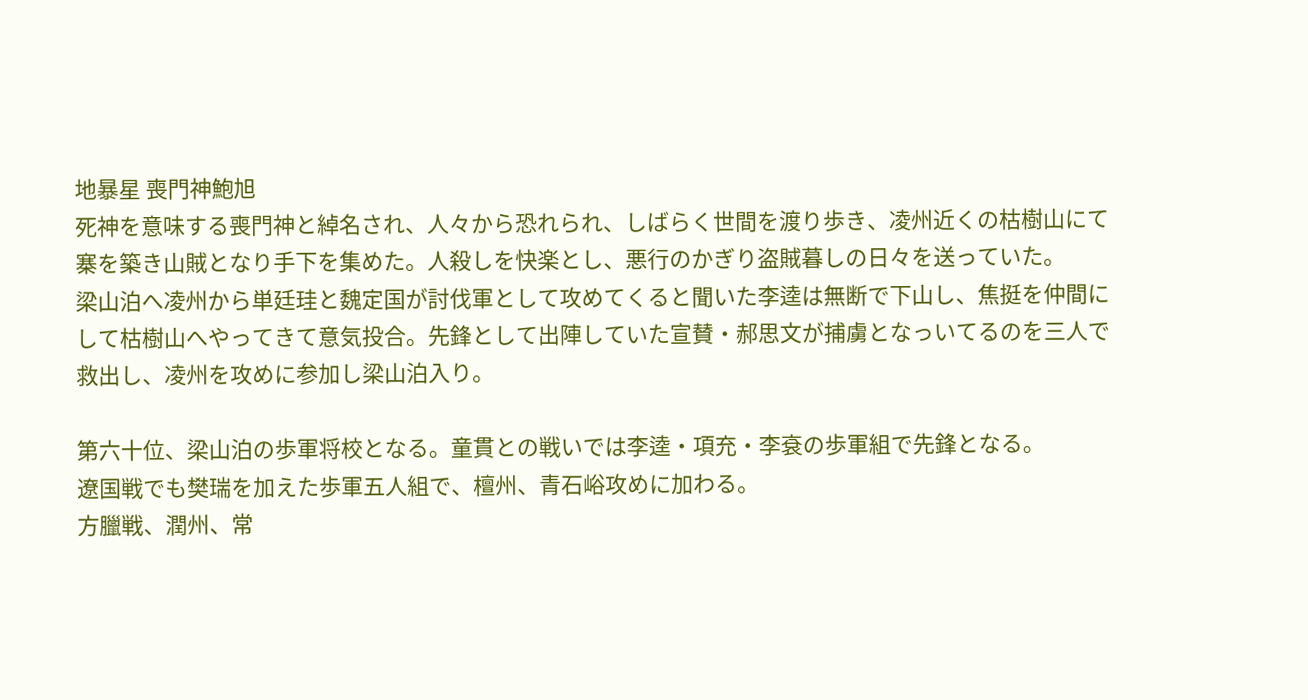地暴星 喪門神鮑旭
死神を意味する喪門神と綽名され、人々から恐れられ、しばらく世間を渡り歩き、凌州近くの枯樹山にて寨を築き山賊となり手下を集めた。人殺しを快楽とし、悪行のかぎり盗賊暮しの日々を送っていた。
梁山泊へ凌州から単廷珪と魏定国が討伐軍として攻めてくると聞いた李逵は無断で下山し、焦挺を仲間にして枯樹山へやってきて意気投合。先鋒として出陣していた宣賛・郝思文が捕虜となっいてるのを三人で救出し、凌州を攻めに参加し梁山泊入り。

第六十位、梁山泊の歩軍将校となる。童貫との戦いでは李逵・項充・李袞の歩軍組で先鋒となる。
遼国戦でも樊瑞を加えた歩軍五人組で、檀州、青石峪攻めに加わる。
方臘戦、潤州、常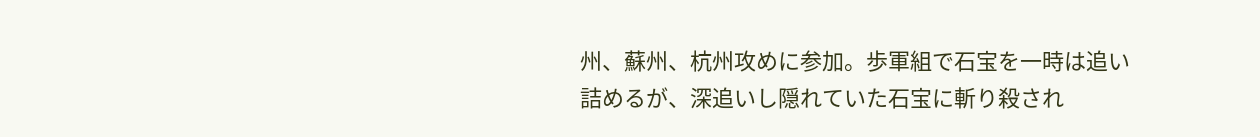州、蘇州、杭州攻めに参加。歩軍組で石宝を一時は追い詰めるが、深追いし隠れていた石宝に斬り殺され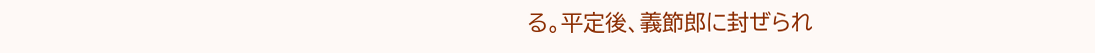る。平定後、義節郎に封ぜられ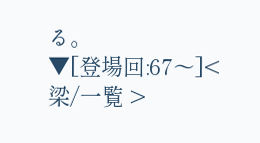る。
▼[登場回:67〜]< 梁/一覧 >